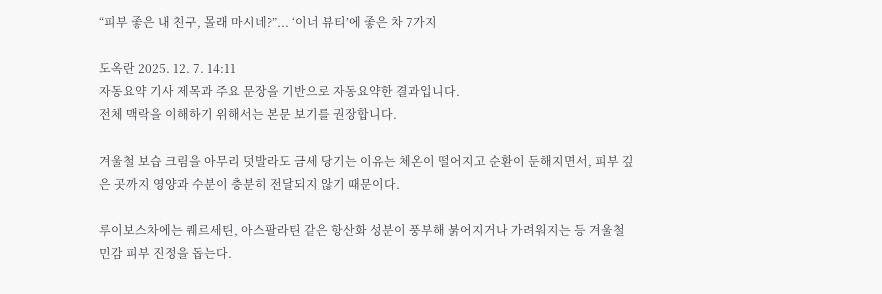“피부 좋은 내 친구, 몰래 마시네?”... ‘이너 뷰티’에 좋은 차 7가지

도옥란 2025. 12. 7. 14:11
자동요약 기사 제목과 주요 문장을 기반으로 자동요약한 결과입니다.
전체 맥락을 이해하기 위해서는 본문 보기를 권장합니다.

겨울철 보습 크림을 아무리 덧발라도 금세 당기는 이유는 체온이 떨어지고 순환이 둔해지면서, 피부 깊은 곳까지 영양과 수분이 충분히 전달되지 않기 때문이다.

루이보스차에는 퀘르세틴, 아스팔라틴 같은 항산화 성분이 풍부해 붉어지거나 가려워지는 등 겨울철 민감 피부 진정을 돕는다.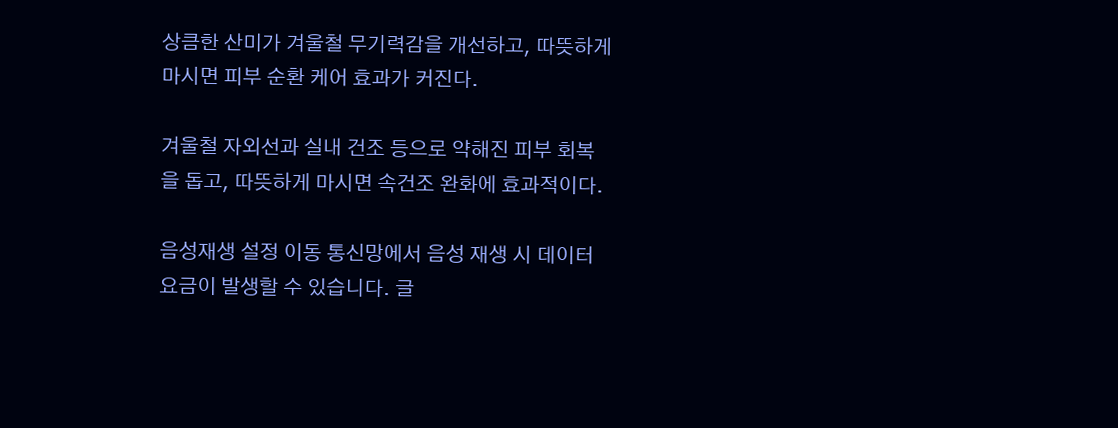상큼한 산미가 겨울철 무기력감을 개선하고, 따뜻하게 마시면 피부 순환 케어 효과가 커진다.

겨울철 자외선과 실내 건조 등으로 약해진 피부 회복을 돕고, 따뜻하게 마시면 속건조 완화에 효과적이다.

음성재생 설정 이동 통신망에서 음성 재생 시 데이터 요금이 발생할 수 있습니다. 글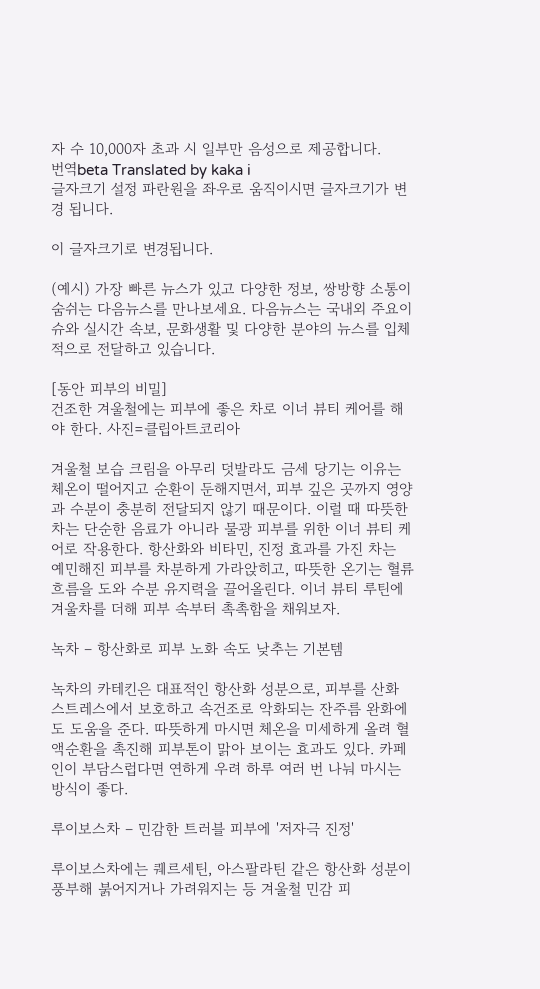자 수 10,000자 초과 시 일부만 음성으로 제공합니다.
번역beta Translated by kaka i
글자크기 설정 파란원을 좌우로 움직이시면 글자크기가 변경 됩니다.

이 글자크기로 변경됩니다.

(예시) 가장 빠른 뉴스가 있고 다양한 정보, 쌍방향 소통이 숨쉬는 다음뉴스를 만나보세요. 다음뉴스는 국내외 주요이슈와 실시간 속보, 문화생활 및 다양한 분야의 뉴스를 입체적으로 전달하고 있습니다.

[동안 피부의 비밀]
건조한 겨울철에는 피부에 좋은 차로 이너 뷰티 케어를 해야 한다. 사진=클립아트코리아

겨울철 보습 크림을 아무리 덧발라도 금세 당기는 이유는 체온이 떨어지고 순환이 둔해지면서, 피부 깊은 곳까지 영양과 수분이 충분히 전달되지 않기 때문이다. 이럴 때 따뜻한 차는 단순한 음료가 아니라 물광 피부를 위한 이너 뷰티 케어로 작용한다. 항산화와 비타민, 진정 효과를 가진 차는 예민해진 피부를 차분하게 가라앉히고, 따뜻한 온기는 혈류 흐름을 도와 수분 유지력을 끌어올린다. 이너 뷰티 루틴에 겨울차를 더해 피부 속부터 촉촉함을 채워보자.

녹차 – 항산화로 피부 노화 속도 낮추는 기본템

녹차의 카테킨은 대표적인 항산화 성분으로, 피부를 산화 스트레스에서 보호하고 속건조로 악화되는 잔주름 완화에도 도움을 준다. 따뜻하게 마시면 체온을 미세하게 올려 혈액순환을 촉진해 피부톤이 맑아 보이는 효과도 있다. 카페인이 부담스럽다면 연하게 우려 하루 여러 번 나눠 마시는 방식이 좋다.

루이보스차 – 민감한 트러블 피부에 '저자극 진정'

루이보스차에는 퀘르세틴, 아스팔라틴 같은 항산화 성분이 풍부해 붉어지거나 가려워지는 등 겨울철 민감 피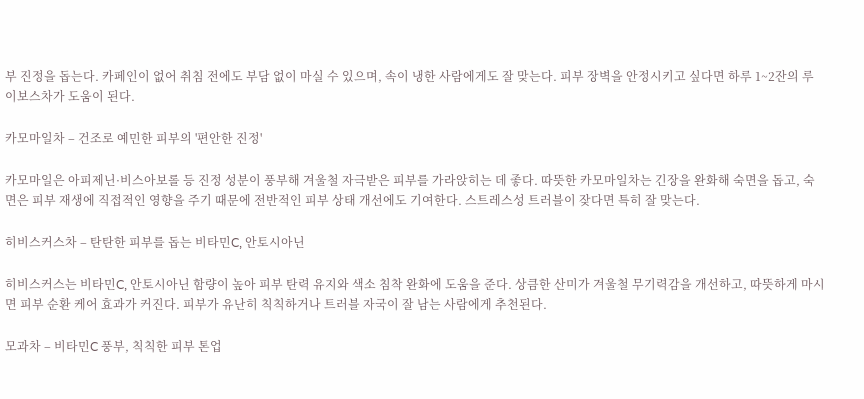부 진정을 돕는다. 카페인이 없어 취침 전에도 부담 없이 마실 수 있으며, 속이 냉한 사람에게도 잘 맞는다. 피부 장벽을 안정시키고 싶다면 하루 1~2잔의 루이보스차가 도움이 된다.

카모마일차 – 건조로 예민한 피부의 '편안한 진정'

카모마일은 아피제닌·비스아보롤 등 진정 성분이 풍부해 겨울철 자극받은 피부를 가라앉히는 데 좋다. 따뜻한 카모마일차는 긴장을 완화해 숙면을 돕고, 숙면은 피부 재생에 직접적인 영향을 주기 때문에 전반적인 피부 상태 개선에도 기여한다. 스트레스성 트러블이 잦다면 특히 잘 맞는다.

히비스커스차 – 탄탄한 피부를 돕는 비타민C, 안토시아닌

히비스커스는 비타민C, 안토시아닌 함량이 높아 피부 탄력 유지와 색소 침착 완화에 도움을 준다. 상큼한 산미가 겨울철 무기력감을 개선하고, 따뜻하게 마시면 피부 순환 케어 효과가 커진다. 피부가 유난히 칙칙하거나 트러블 자국이 잘 남는 사람에게 추천된다.

모과차 – 비타민C 풍부, 칙칙한 피부 톤업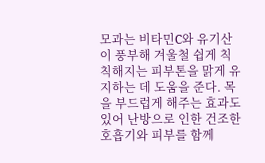모과는 비타민C와 유기산이 풍부해 겨울철 쉽게 칙칙해지는 피부톤을 맑게 유지하는 데 도움을 준다. 목을 부드럽게 해주는 효과도 있어 난방으로 인한 건조한 호흡기와 피부를 함께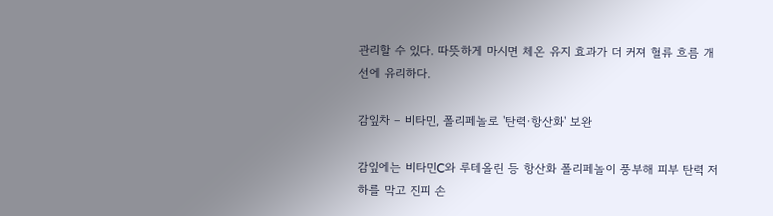관리할 수 있다. 따뜻하게 마시면 체온 유지 효과가 더 커져 혈류 흐름 개선에 유리하다.

감잎차 – 비타민, 폴리페놀로 '탄력·항산화' 보완

감잎에는 비타민C와 루테올린 등 항산화 폴리페놀이 풍부해 피부 탄력 저하를 막고 진피 손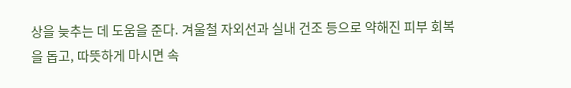상을 늦추는 데 도움을 준다. 겨울철 자외선과 실내 건조 등으로 약해진 피부 회복을 돕고, 따뜻하게 마시면 속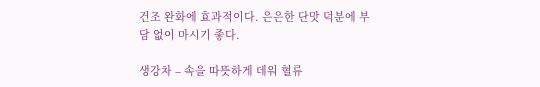건조 완화에 효과적이다. 은은한 단맛 덕분에 부담 없이 마시기 좋다.

생강차 – 속을 따뜻하게 데워 혈류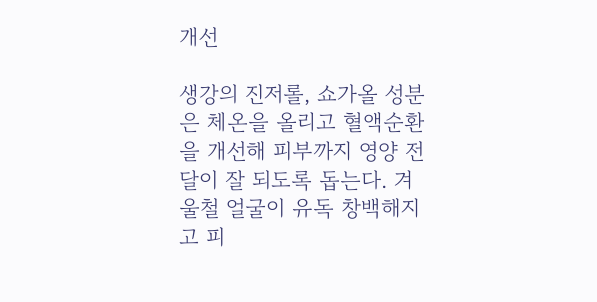개선

생강의 진저롤, 쇼가올 성분은 체온을 올리고 혈액순환을 개선해 피부까지 영양 전달이 잘 되도록 돕는다. 겨울철 얼굴이 유독 창백해지고 피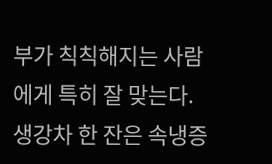부가 칙칙해지는 사람에게 특히 잘 맞는다. 생강차 한 잔은 속냉증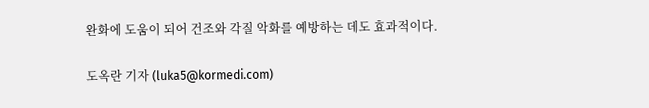완화에 도움이 되어 건조와 각질 악화를 예방하는 데도 효과적이다.

도옥란 기자 (luka5@kormedi.com)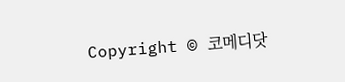Copyright © 코메디닷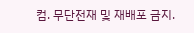컴. 무단전재 및 재배포 금지.